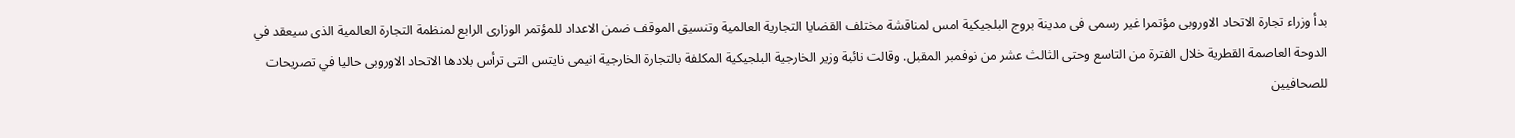بدأ وزراء تجارة الاتحاد الاوروبى مؤتمرا غير رسمى فى مدينة بروج البلجيكية امس لمناقشة مختلف القضايا التجارية العالمية وتنسيق الموقف ضمن الاعداد للمؤتمر الوزارى الرابع لمنظمة التجارة العالمية الذى سيعقد في الدوحة العاصمة القطرية خلال الفترة من التاسع وحتى الثالث عشر من نوفمبر المقبل. وقالت نائبة وزير الخارجية البلجيكية المكلفة بالتجارة الخارجية انيمى نايتس التى ترأس بلادها الاتحاد الاوروبى حاليا في تصريحات للصحافيين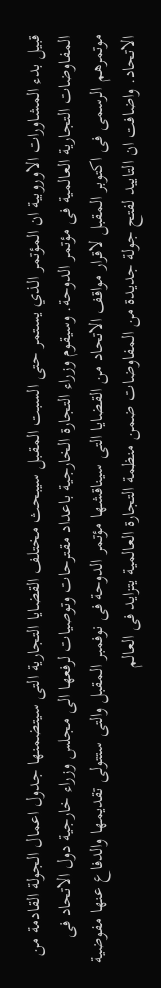قبيل بدء المشاورات الاوروبية ان المؤتمر الذي يستمر حتى السبت المقبل سيبحث مختلف القضايا التجارية التى سيتضمنها جدول اعمال الجولة القادمة من المفاوضات التجارية العالمية فى مؤتمر الدوحة. وسيقوم وزراء التجارة الخارجية باعداد مقترحات وتوصيات لرفعها الى مجلس وزراء خارجية دول الاتحاد فى موتمرهم الرسمى فى اكتوبر المقبل لاقرار مواقف الاتحاد من القضايا التى سيناقشها مؤتمر الدوحة فى نوفمبر المقبل والتى ستتولى تقديمها والدفاع عنها مفوضية الاتحاد. واضافت ان التاييد لفتح جولة جديدة من المفاوضات ضمن منظمة التجارة العالمية يتزايد فى العالم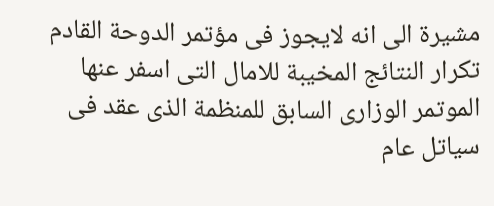مشيرة الى انه لايجوز فى مؤتمر الدوحة القادم تكرار النتائج المخيبة للامال التى اسفر عنها الموتمر الوزارى السابق للمنظمة الذى عقد فى سياتل عام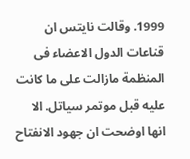1999. وقالت نايتس ان قناعات الدول الاعضاء فى المنظمة مازالت على ما كانت عليه قبل موتمر سياتل. الا انها اوضحت ان جهود الانفتاح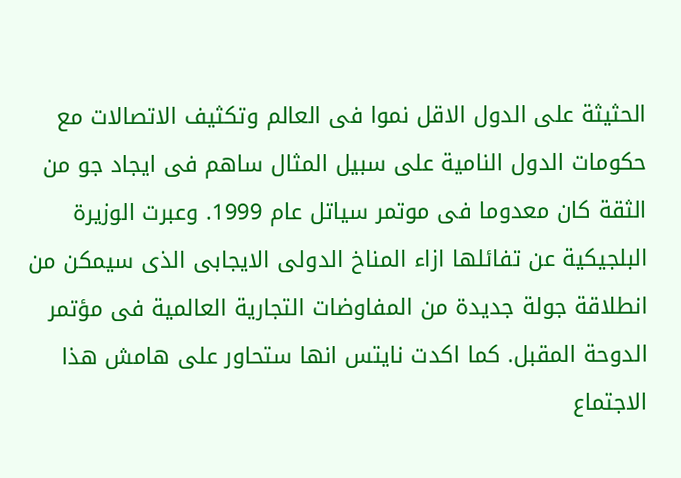الحثيثة على الدول الاقل نموا فى العالم وتكثيف الاتصالات مع حكومات الدول النامية على سبيل المثال ساهم فى ايجاد جو من الثقة كان معدوما فى موتمر سياتل عام 1999. وعبرت الوزيرة البلجيكية عن تفائلها ازاء المناخ الدولى الايجابى الذى سيمكن من انطلاقة جولة جديدة من المفاوضات التجارية العالمية فى مؤتمر الدوحة المقبل. كما اكدت نايتس انها ستحاور على هامش هذا الاجتماع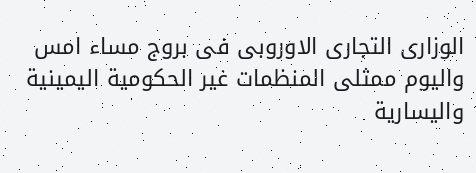الوزارى التجارى الاوروبى فى بروج مساء امس واليوم ممثلى المنظمات غير الحكومية اليمينية واليسارية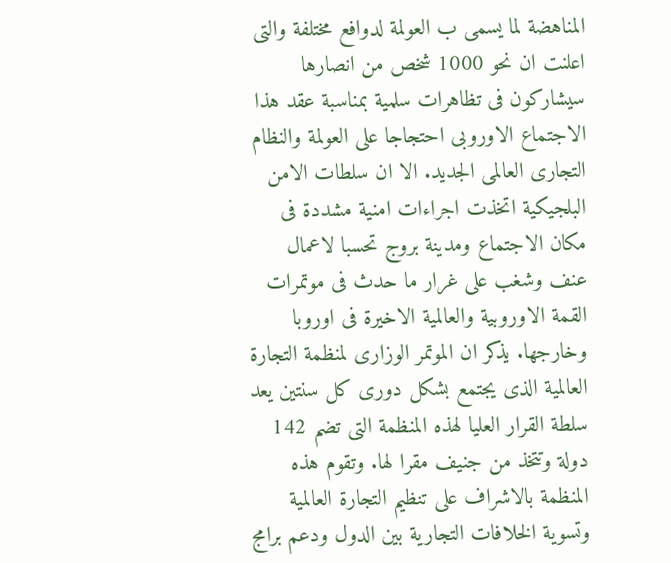المناهضة لما يسمى ب العولمة لدوافع مختلفة والتى اعلنت ان نحو 1000 شخص من انصارها سيشاركون فى تظاهرات سلمية بمناسبة عقد هذا الاجتماع الاوروبى احتجاجا على العولمة والنظام التجارى العالمى الجديد. الا ان سلطات الامن البلجيكية اتخذت اجراءات امنية مشددة فى مكان الاجتماع ومدينة بروج تحسبا لاعمال عنف وشغب على غرار ما حدث فى موتمرات القمة الاوروبية والعالمية الاخيرة فى اوروبا وخارجها. يذكر ان الموتمر الوزارى لمنظمة التجارة العالمية الذى يجتمع بشكل دورى كل سنتين يعد سلطة القرار العليا لهذه المنظمة التى تضم 142 دولة وتتخذ من جنيف مقرا لها. وتقوم هذه المنظمة بالاشراف على تنظيم التجارة العالمية وتسوية الخلافات التجارية بين الدول ودعم برامج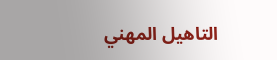التاهيل المهني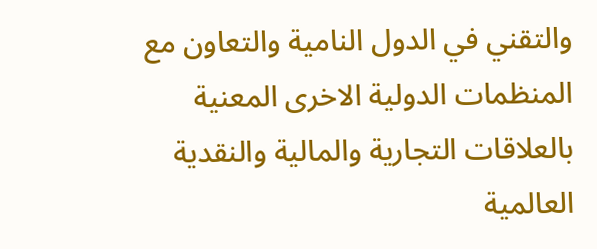والتقني في الدول النامية والتعاون مع المنظمات الدولية الاخرى المعنية بالعلاقات التجارية والمالية والنقدية العالمية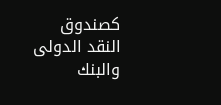كصندوق النقد الدولى والبنك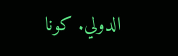الدولي. كونا